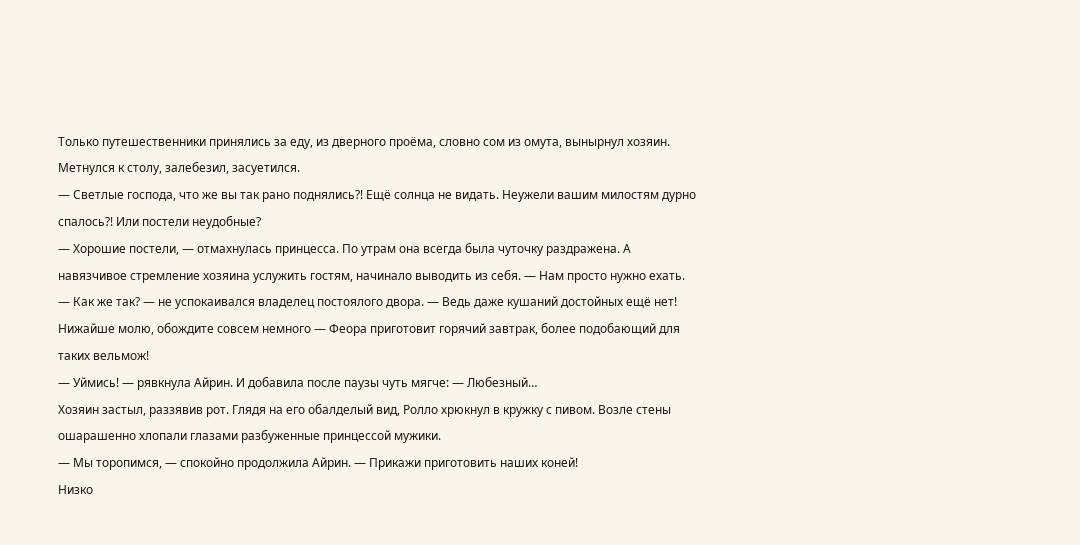Только путешественники принялись за еду, из дверного проёма, словно сом из омута, вынырнул хозяин. Метнулся к столу, залебезил, засуетился.
— Светлые господа, что же вы так рано поднялись?! Ещё солнца не видать. Неужели вашим милостям дурно спалось?! Или постели неудобные?
— Хорошие постели, — отмахнулась принцесса. По утрам она всегда была чуточку раздражена. А навязчивое стремление хозяина услужить гостям, начинало выводить из себя. — Нам просто нужно ехать.
— Как же так? — не успокаивался владелец постоялого двора. — Ведь даже кушаний достойных ещё нет! Нижайше молю, обождите совсем немного — Феора приготовит горячий завтрак, более подобающий для таких вельмож!
— Уймись! — рявкнула Айрин. И добавила после паузы чуть мягче: — Любезный…
Хозяин застыл, раззявив рот. Глядя на его обалделый вид, Ролло хрюкнул в кружку с пивом. Возле стены ошарашенно хлопали глазами разбуженные принцессой мужики.
— Мы торопимся, — спокойно продолжила Айрин. — Прикажи приготовить наших коней!
Низко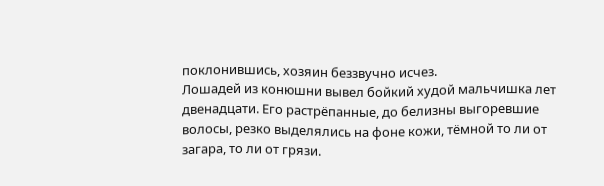поклонившись, хозяин беззвучно исчез.
Лошадей из конюшни вывел бойкий худой мальчишка лет двенадцати. Его растрёпанные, до белизны выгоревшие волосы, резко выделялись на фоне кожи, тёмной то ли от загара, то ли от грязи.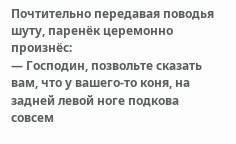Почтительно передавая поводья шуту, паренёк церемонно произнёс:
— Господин, позвольте сказать вам, что у вашего-то коня, на задней левой ноге подкова совсем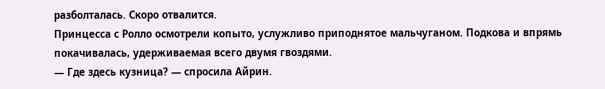разболталась. Скоро отвалится.
Принцесса с Ролло осмотрели копыто, услужливо приподнятое мальчуганом. Подкова и впрямь покачивалась, удерживаемая всего двумя гвоздями.
— Где здесь кузница? — спросила Айрин.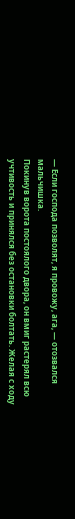— Если господа позволят, я провожу, ага, — отозвался мальчишка.
Покинув ворота постоялого двора, он вмиг растерял всю учтивость и принялся без остановки болтать. Желая с ходу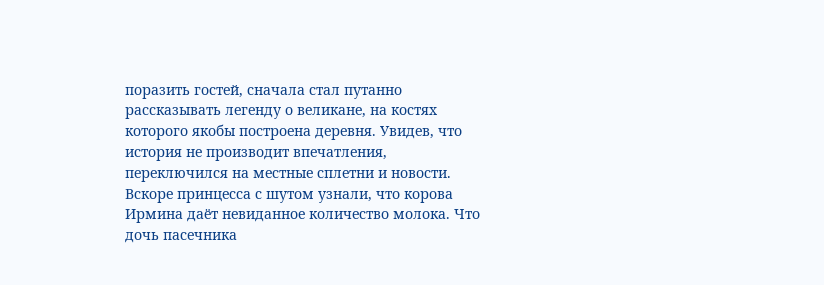поразить гостей, сначала стал путанно рассказывать легенду о великане, на костях которого якобы построена деревня. Увидев, что история не производит впечатления, переключился на местные сплетни и новости. Вскоре принцесса с шутом узнали, что корова Ирмина даёт невиданное количество молока. Что дочь пасечника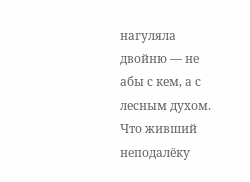нагуляла двойню — не абы с кем, а с лесным духом. Что живший неподалёку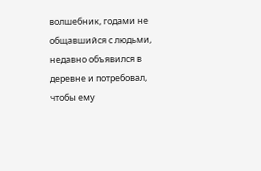волшебник, годами не общавшийся с людьми, недавно объявился в деревне и потребовал, чтобы ему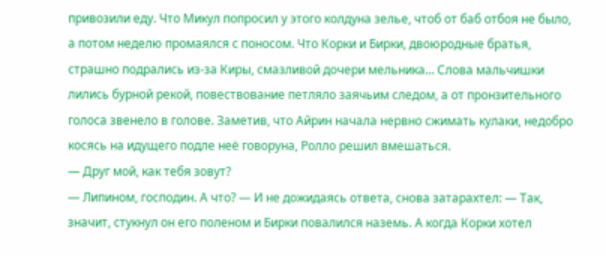привозили еду. Что Микул попросил у этого колдуна зелье, чтоб от баб отбоя не было, а потом неделю промаялся с поносом. Что Корки и Бирки, двоюродные братья, страшно подрались из-за Киры, смазливой дочери мельника… Слова мальчишки лились бурной рекой, повествование петляло заячьим следом, а от пронзительного голоса звенело в голове. Заметив, что Айрин начала нервно сжимать кулаки, недобро косясь на идущего подле неё говоруна, Ролло решил вмешаться.
— Друг мой, как тебя зовут?
— Липином, господин. А что? — И не дожидаясь ответа, снова затарахтел: — Так, значит, стукнул он его поленом и Бирки повалился наземь. А когда Корки хотел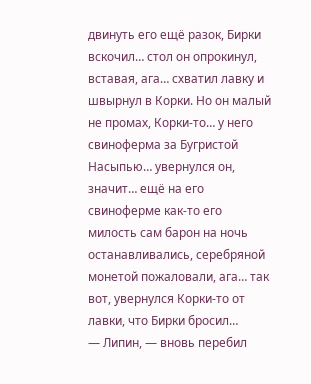двинуть его ещё разок, Бирки вскочил… стол он опрокинул, вставая, ага… схватил лавку и швырнул в Корки. Но он малый не промах, Корки-то… у него свиноферма за Бугристой Насыпью… увернулся он, значит… ещё на его свиноферме как-то его милость сам барон на ночь останавливались, серебряной монетой пожаловали, ага… так вот, увернулся Корки-то от лавки, что Бирки бросил…
— Липин, — вновь перебил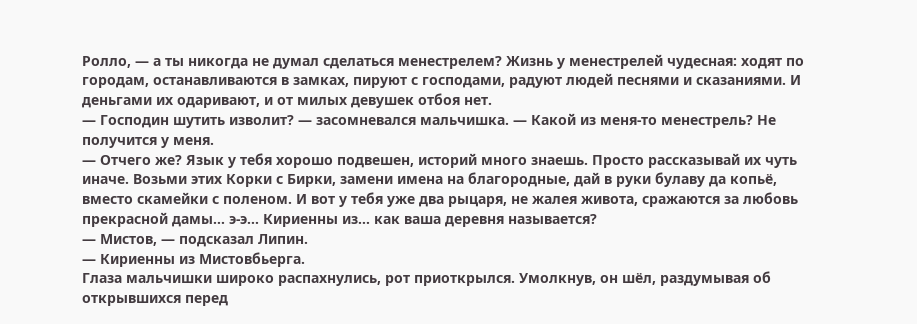Ролло, — а ты никогда не думал сделаться менестрелем? Жизнь у менестрелей чудесная: ходят по городам, останавливаются в замках, пируют с господами, радуют людей песнями и сказаниями. И деньгами их одаривают, и от милых девушек отбоя нет.
— Господин шутить изволит? — засомневался мальчишка. — Какой из меня-то менестрель? Не получится у меня.
— Отчего же? Язык у тебя хорошо подвешен, историй много знаешь. Просто рассказывай их чуть иначе. Возьми этих Корки с Бирки, замени имена на благородные, дай в руки булаву да копьё, вместо скамейки с поленом. И вот у тебя уже два рыцаря, не жалея живота, сражаются за любовь прекрасной дамы… э-э… Кириенны из… как ваша деревня называется?
— Мистов, — подсказал Липин.
— Кириенны из Мистовбьерга.
Глаза мальчишки широко распахнулись, рот приоткрылся. Умолкнув, он шёл, раздумывая об открывшихся перед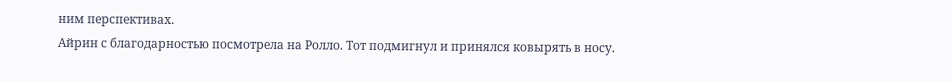ним перспективах.
Айрин с благодарностью посмотрела на Ролло. Тот подмигнул и принялся ковырять в носу.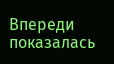Впереди показалась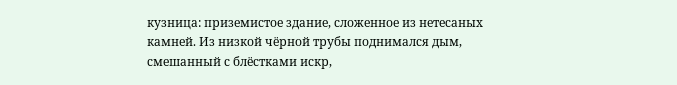кузница: приземистое здание, сложенное из нетесаных камней. Из низкой чёрной трубы поднимался дым, смешанный с блёстками искр,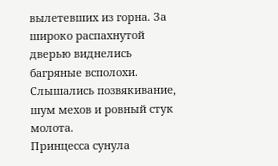вылетевших из горна. За широко распахнутой дверью виднелись багряные всполохи. Слышались позвякивание, шум мехов и ровный стук молота.
Принцесса сунула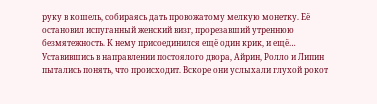руку в кошель, собираясь дать провожатому мелкую монетку. Её остановил испуганный женский визг, прорезавший утреннюю безмятежность. К нему присоединился ещё один крик, и ещё… Уставившись в направлении постоялого двора, Айрин, Ролло и Липин пытались понять, что происходит. Вскоре они услыхали глухой рокот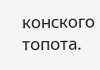конского топота.